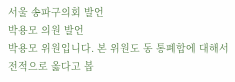서울 송파구의회 발언
박용모 의원 발언
박용모 위원입니다. 본 위원도 동 통폐합에 대해서 전적으로 옳다고 봅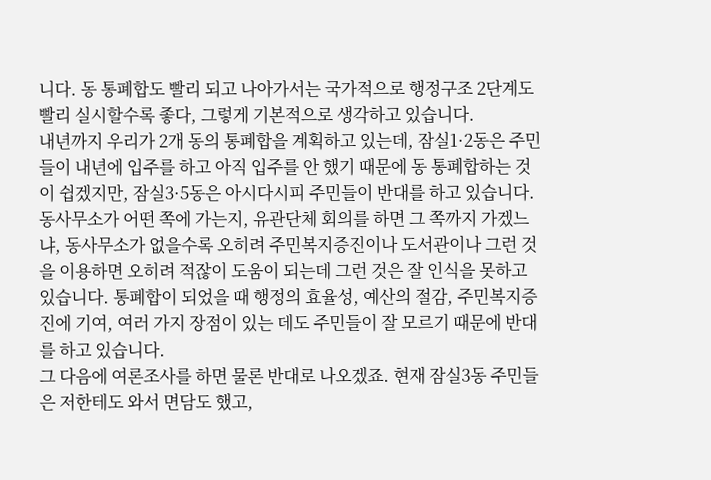니다. 동 통폐합도 빨리 되고 나아가서는 국가적으로 행정구조 2단계도 빨리 실시할수록 좋다, 그렇게 기본적으로 생각하고 있습니다.
내년까지 우리가 2개 동의 통폐합을 계획하고 있는데, 잠실1·2동은 주민들이 내년에 입주를 하고 아직 입주를 안 했기 때문에 동 통폐합하는 것이 쉽겠지만, 잠실3·5동은 아시다시피 주민들이 반대를 하고 있습니다. 동사무소가 어떤 쪽에 가는지, 유관단체 회의를 하면 그 쪽까지 가겠느냐, 동사무소가 없을수록 오히려 주민복지증진이나 도서관이나 그런 것을 이용하면 오히려 적잖이 도움이 되는데 그런 것은 잘 인식을 못하고 있습니다. 통폐합이 되었을 때 행정의 효율성, 예산의 절감, 주민복지증진에 기여, 여러 가지 장점이 있는 데도 주민들이 잘 모르기 때문에 반대를 하고 있습니다.
그 다음에 여론조사를 하면 물론 반대로 나오겠죠. 현재 잠실3동 주민들은 저한테도 와서 면담도 했고,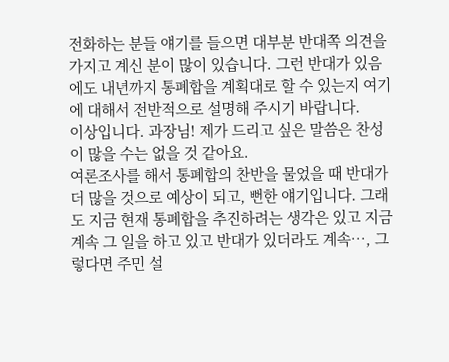전화하는 분들 얘기를 들으면 대부분 반대쪽 의견을 가지고 계신 분이 많이 있습니다. 그런 반대가 있음에도 내년까지 통폐합을 계획대로 할 수 있는지 여기에 대해서 전반적으로 설명해 주시기 바랍니다.
이상입니다. 과장님! 제가 드리고 싶은 말씀은 찬성이 많을 수는 없을 것 같아요.
여론조사를 해서 통폐합의 찬반을 물었을 때 반대가 더 많을 것으로 예상이 되고, 뻔한 얘기입니다. 그래도 지금 현재 통폐합을 추진하려는 생각은 있고 지금 계속 그 일을 하고 있고 반대가 있더라도 계속…, 그렇다면 주민 설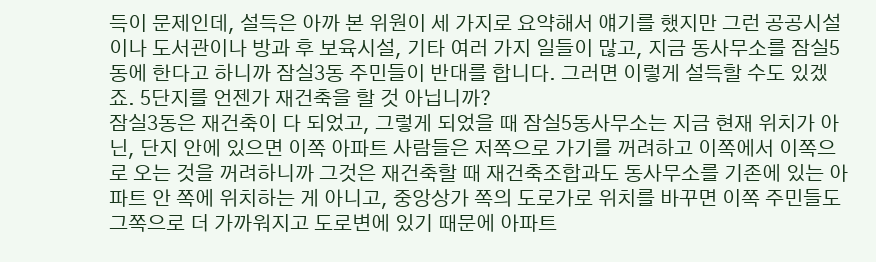득이 문제인데, 설득은 아까 본 위원이 세 가지로 요약해서 얘기를 했지만 그런 공공시설이나 도서관이나 방과 후 보육시설, 기타 여러 가지 일들이 많고, 지금 동사무소를 잠실5동에 한다고 하니까 잠실3동 주민들이 반대를 합니다. 그러면 이렇게 설득할 수도 있겠죠. 5단지를 언젠가 재건축을 할 것 아닙니까?
잠실3동은 재건축이 다 되었고, 그렇게 되었을 때 잠실5동사무소는 지금 현재 위치가 아닌, 단지 안에 있으면 이쪽 아파트 사람들은 저쪽으로 가기를 꺼려하고 이쪽에서 이쪽으로 오는 것을 꺼려하니까 그것은 재건축할 때 재건축조합과도 동사무소를 기존에 있는 아파트 안 쪽에 위치하는 게 아니고, 중앙상가 쪽의 도로가로 위치를 바꾸면 이쪽 주민들도 그쪽으로 더 가까워지고 도로변에 있기 때문에 아파트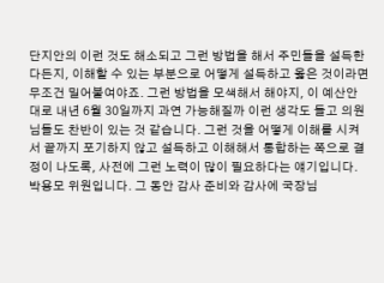단지안의 이런 것도 해소되고 그런 방법을 해서 주민들을 설득한다든지, 이해할 수 있는 부분으로 어떻게 설득하고 옳은 것이라면 무조건 밀어붙여야죠. 그런 방법을 모색해서 해야지, 이 예산안대로 내년 6월 30일까지 과연 가능해질까 이런 생각도 들고 의원님들도 찬반이 있는 것 같습니다. 그런 것을 어떻게 이해를 시켜서 끝까지 포기하지 않고 설득하고 이해해서 통합하는 쪽으로 결정이 나도록, 사전에 그런 노력이 많이 필요하다는 얘기입니다.
박용모 위원입니다. 그 동안 감사 준비와 감사에 국장님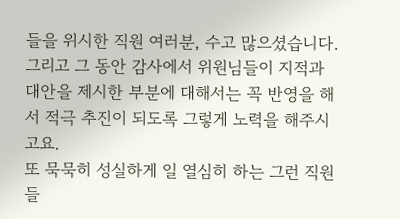들을 위시한 직원 여러분, 수고 많으셨습니다. 그리고 그 동안 감사에서 위원님들이 지적과 대안을 제시한 부분에 대해서는 꼭 반영을 해서 적극 추진이 되도록 그렇게 노력을 해주시고요.
또 묵묵히 성실하게 일 열심히 하는 그런 직원들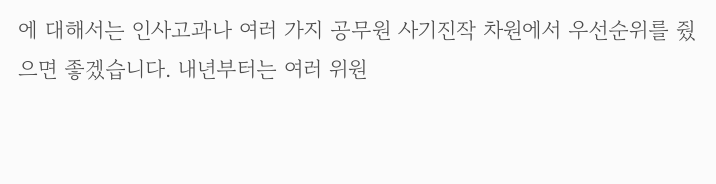에 대해서는 인사고과나 여러 가지 공무원 사기진작 차원에서 우선순위를 줬으면 좋겠습니다. 내년부터는 여러 위원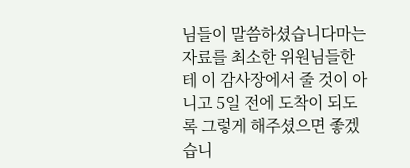님들이 말씀하셨습니다마는 자료를 최소한 위원님들한테 이 감사장에서 줄 것이 아니고 5일 전에 도착이 되도록 그렇게 해주셨으면 좋겠습니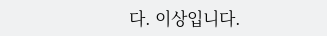다. 이상입니다.